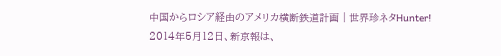中国からロシア経由のアメリカ横断鉄道計画 | 世界珍ネタHunter!
2014年5月12日、新京報は、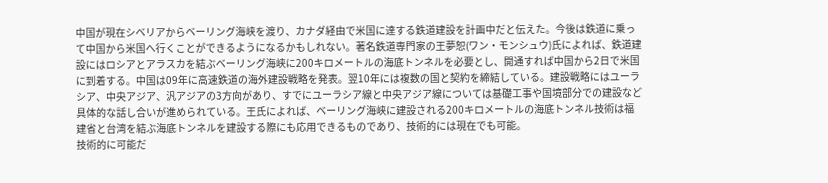中国が現在シベリアからベーリング海峡を渡り、カナダ経由で米国に達する鉄道建設を計画中だと伝えた。今後は鉄道に乗って中国から米国へ行くことができるようになるかもしれない。著名鉄道専門家の王夢恕(ワン・モンシュウ)氏によれば、鉄道建設にはロシアとアラスカを結ぶベーリング海峡に200キロメートルの海底トンネルを必要とし、開通すれば中国から2日で米国に到着する。中国は09年に高速鉄道の海外建設戦略を発表。翌10年には複数の国と契約を締結している。建設戦略にはユーラシア、中央アジア、汎アジアの3方向があり、すでにユーラシア線と中央アジア線については基礎工事や国境部分での建設など具体的な話し合いが進められている。王氏によれば、ベーリング海峡に建設される200キロメートルの海底トンネル技術は福建省と台湾を結ぶ海底トンネルを建設する際にも応用できるものであり、技術的には現在でも可能。
技術的に可能だ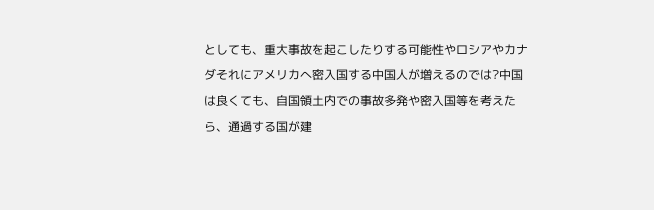としても、重大事故を起こしたりする可能性やロシアやカナダそれにアメリカへ密入国する中国人が増えるのでは?中国は良くても、自国領土内での事故多発や密入国等を考えたら、通過する国が建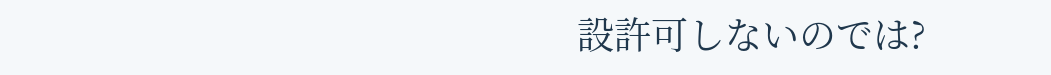設許可しないのでは?